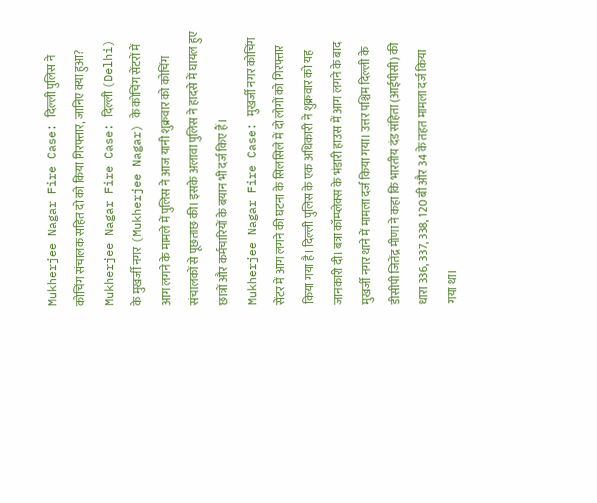Mukherjee Nagar Fire Case: दिल्ली पुलिस ने कोचिंग संचालक सहित दो को किया गिरफ्तार, जानिए क्या हुआ?
Mukherjee Nagar Fire Case: दिल्ली (Delhi) के मुखर्जी नगर (Mukherjee Nagar) के कोचिंग सेंटरों में आग लगने के मामले में पुलिस ने आज यानी शुक्रवार को कोचिंग संचालकों से पूछताछ की। इसके अलावा पुलिस ने हादसे में घायल हुए छात्रों और कर्मचारियों के बयान भी दर्ज किए हैं।
Mukherjee Nagar Fire Case: मुखर्जी नगर कोचिंग सेंटर में आग लगने की घटना के सिलसिले में दो लोगों को गिरफ्तार किया गया है। दिल्ली पुलिस के एक अधिकारी ने शुक्रवार को यह जानकारी दी। बत्रा कॉम्प्लेक्स के भंडारी हाउस में आग लगने के बाद मुखर्जी नगर थाने में मामला दर्ज किया गया। उत्तर पश्चिम दिल्ली के डीसीपी जितेंद्र मीणा ने कहा कि भारतीय दंड संहिता (आईपीसी) की धारा 336, 337, 338, 120 बी और 34 के तहत मामला दर्ज किया गया था।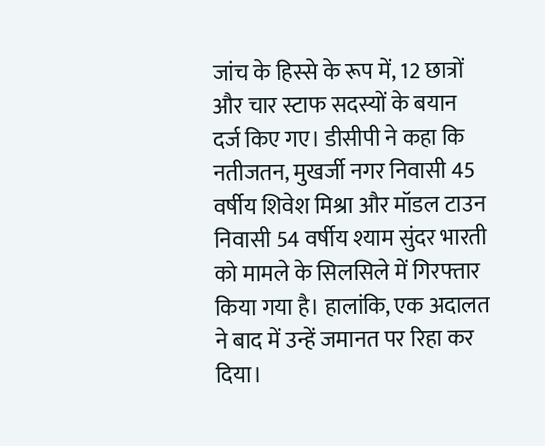जांच के हिस्से के रूप में, 12 छात्रों और चार स्टाफ सदस्यों के बयान दर्ज किए गए। डीसीपी ने कहा कि नतीजतन, मुखर्जी नगर निवासी 45 वर्षीय शिवेश मिश्रा और मॉडल टाउन निवासी 54 वर्षीय श्याम सुंदर भारती को मामले के सिलसिले में गिरफ्तार किया गया है। हालांकि, एक अदालत ने बाद में उन्हें जमानत पर रिहा कर दिया।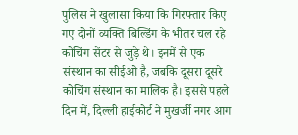पुलिस ने खुलासा किया कि गिरफ्तार किए गए दोनों व्यक्ति बिल्डिंग के भीतर चल रहे कोचिंग सेंटर से जुड़े थे। इनमें से एक संस्थान का सीईओ है, जबकि दूसरा दूसरे कोचिंग संस्थान का मालिक है। इससे पहले दिन में, दिल्ली हाईकोर्ट ने मुखर्जी नगर आग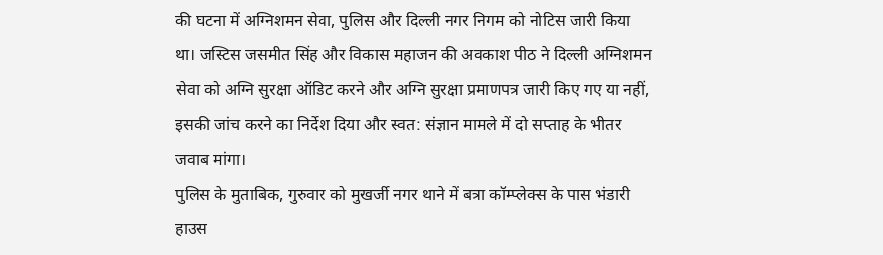की घटना में अग्निशमन सेवा, पुलिस और दिल्ली नगर निगम को नोटिस जारी किया था। जस्टिस जसमीत सिंह और विकास महाजन की अवकाश पीठ ने दिल्ली अग्निशमन सेवा को अग्नि सुरक्षा ऑडिट करने और अग्नि सुरक्षा प्रमाणपत्र जारी किए गए या नहीं, इसकी जांच करने का निर्देश दिया और स्वत: संज्ञान मामले में दो सप्ताह के भीतर जवाब मांगा।
पुलिस के मुताबिक, गुरुवार को मुखर्जी नगर थाने में बत्रा कॉम्प्लेक्स के पास भंडारी हाउस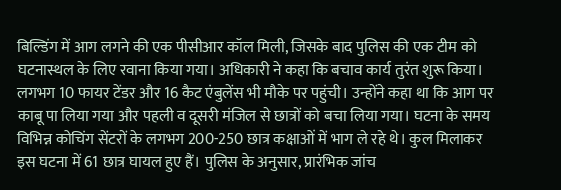बिल्डिंग में आग लगने की एक पीसीआर कॉल मिली, जिसके बाद पुलिस की एक टीम को घटनास्थल के लिए रवाना किया गया। अधिकारी ने कहा कि बचाव कार्य तुरंत शुरू किया। लगभग 10 फायर टेंडर और 16 कैट एंबुलेंस भी मौके पर पहुंची। उन्होंने कहा था कि आग पर काबू पा लिया गया और पहली व दूसरी मंजिल से छात्रों को बचा लिया गया। घटना के समय विभिन्न कोचिंग सेंटरों के लगभग 200-250 छात्र कक्षाओं में भाग ले रहे थे। कुल मिलाकर इस घटना में 61 छात्र घायल हुए हैं। पुलिस के अनुसार, प्रारंभिक जांच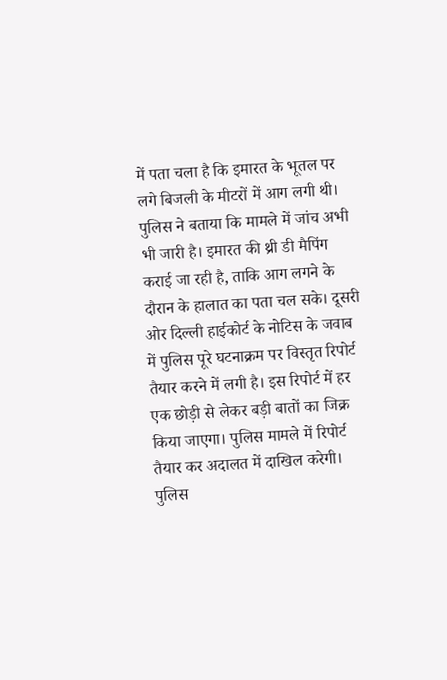में पता चला है कि इमारत के भूतल पर लगे बिजली के मीटरों में आग लगी थी।
पुलिस ने बताया कि मामले में जांच अभी भी जारी है। इमारत की थ्री डी मैपिंग कराई जा रही है, ताकि आग लगने के दौरान के हालात का पता चल सके। दूसरी ओर दिल्ली हाईकोर्ट के नोटिस के जवाब में पुलिस पूरे घटनाक्रम पर विस्तृत रिपोर्ट तैयार करने में लगी है। इस रिपोर्ट में हर एक छोड़ी से लेकर बड़ी बातों का जिक्र किया जाएगा। पुलिस मामले में रिपोर्ट तैयार कर अदालत में दाखिल करेगी। पुलिस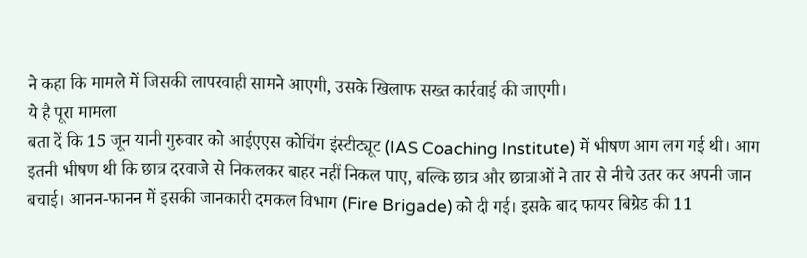ने कहा कि मामले में जिसकी लापरवाही सामने आएगी, उसके खिलाफ सख्त कार्रवाई की जाएगी।
ये है पूरा मामला
बता दें कि 15 जून यानी गुरुवार को आईएएस कोचिंग इंस्टीट्यूट (IAS Coaching Institute) में भीषण आग लग गई थी। आग इतनी भीषण थी कि छात्र दरवाजे से निकलकर बाहर नहीं निकल पाए, बल्कि छात्र और छात्राओं ने तार से नीचे उतर कर अपनी जान बचाई। आनन-फानन में इसकी जानकारी दमकल विभाग (Fire Brigade) को दी गई। इसके बाद फायर बिग्रेड की 11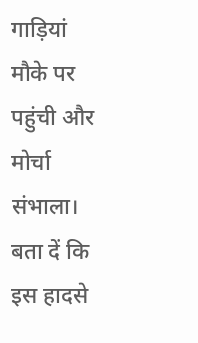गाड़ियां मौके पर पहुंची और मोर्चा संभाला। बता दें कि इस हादसे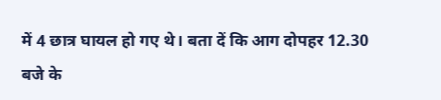में 4 छात्र घायल हो गए थे। बता दें कि आग दोपहर 12.30 बजे के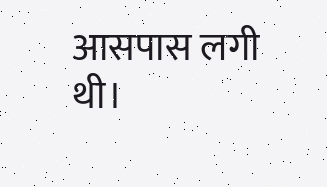आसपास लगी थी।